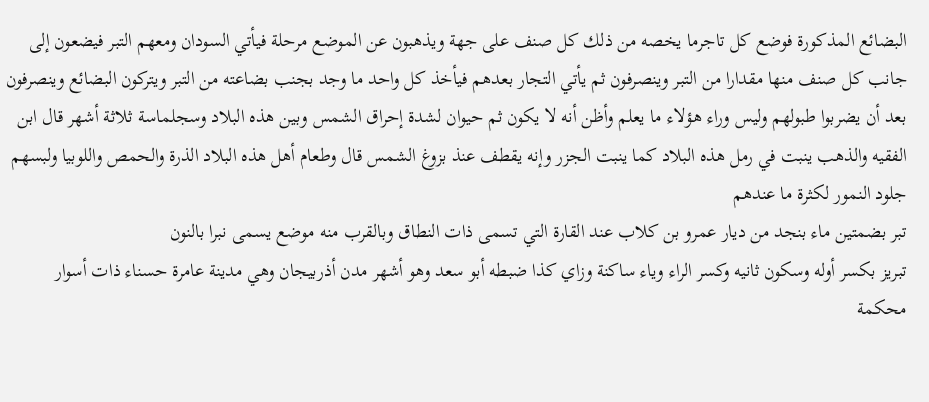البضائع المذكورة فوضع كل تاجرما يخصه من ذلك كل صنف على جهة ويذهبون عن الموضع مرحلة فيأتي السودان ومعهم التبر فيضعون إلى جانب كل صنف منها مقدارا من التبر وينصرفون ثم يأتي التجار بعدهم فيأخذ كل واحد ما وجد بجنب بضاعته من التبر ويتركون البضائع وينصرفون بعد أن يضربوا طبولهم وليس وراء هؤلاء ما يعلم وأظن أنه لا يكون ثم حيوان لشدة إحراق الشمس وبين هذه البلاد وسجلماسة ثلاثة أشهر قال ابن الفقيه والذهب ينبت في رمل هذه البلاد كما ينبت الجزر وإنه يقطف عنذ بزوغ الشمس قال وطعام أهل هذه البلاد الذرة والحمص واللوبيا ولبسهم جلود النمور لكثرة ما عندهم
تبر بضمتين ماء بنجد من ديار عمرو بن كلاب عند القارة التي تسمى ذات النطاق وبالقرب منه موضع يسمى نبرا بالنون
تبريز بكسر أوله وسكون ثانيه وكسر الراء وياء ساكنة وزاي كذا ضبطه أبو سعد وهو أشهر مدن أذربيجان وهي مدينة عامرة حسناء ذات أسوار محكمة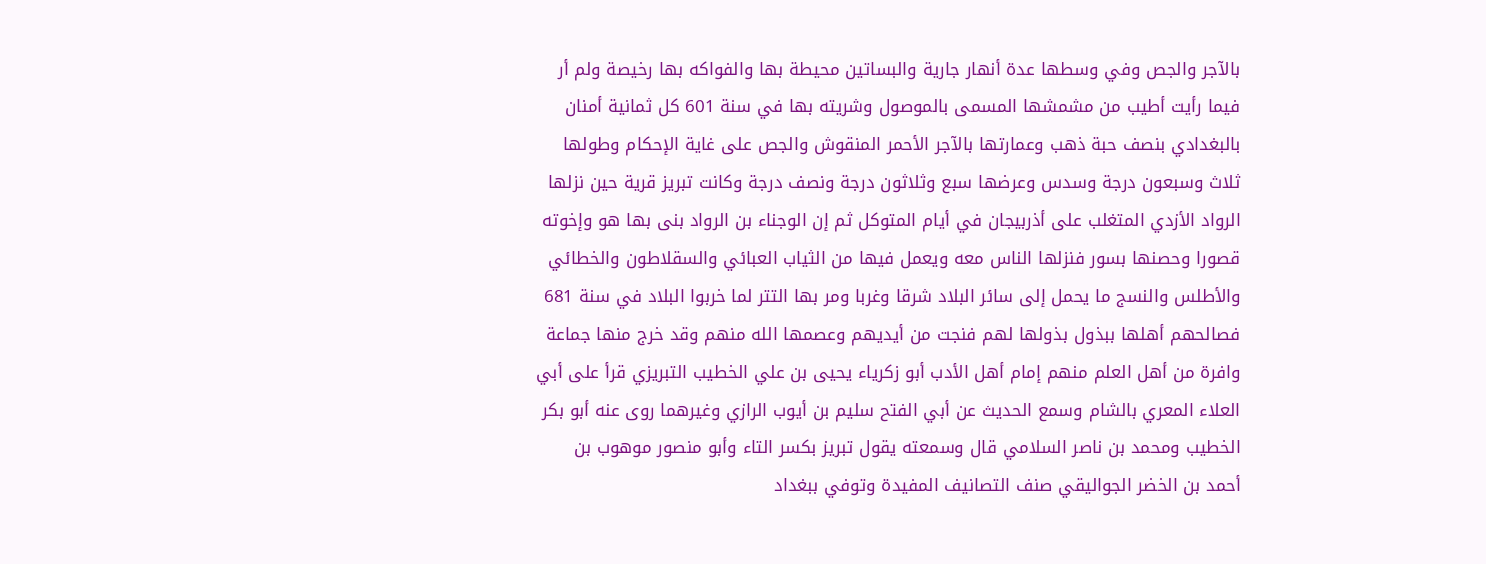بالآجر والجص وفي وسطها عدة أنهار جارية والبساتين محيطة بها والفواكه بها رخيصة ولم أر فيما رأيت أطيب من مشمشها المسمى بالموصول وشريته بها في سنة 601 كل ثمانية أمنان بالبغدادي بنصف حبة ذهب وعمارتها بالآجر الأحمر المنقوش والجص على غاية الإحكام وطولها ثلاث وسبعون درجة وسدس وعرضها سبع وثلاثون درجة ونصف درجة وكانت تبريز قرية حين نزلها الرواد الأزدي المتغلب على أذربيجان في أيام المتوكل ثم إن الوجناء بن الرواد بنى بها هو وإخوته قصورا وحصنها بسور فنزلها الناس معه ويعمل فيها من الثياب العبائي والسقلاطون والخطائي والأطلس والنسج ما يحمل إلى سائر البلاد شرقا وغربا ومر بها التتر لما خربوا البلاد في سنة 681 فصالحهم أهلها ببذول بذولها لهم فنجت من أيديهم وعصمها الله منهم وقد خرج منها جماعة وافرة من أهل العلم منهم إمام أهل الأدب أبو زكرياء يحيى بن علي الخطيب التبريزي قرأ على أبي العلاء المعري بالشام وسمع الحديث عن أبي الفتح سليم بن أيوب الرازي وغيرهما روى عنه أبو بكر الخطيب ومحمد بن ناصر السلامي قال وسمعته يقول تبريز بكسر التاء وأبو منصور موهوب بن أحمد بن الخضر الجواليقي صنف التصانيف المفيدة وتوفي ببغداد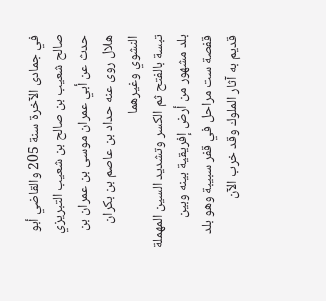في جمادى الآخرة سنة 205 والقاضي أبو صالح شعيب بن صالح بن شعيب التبريزي حدث عن أبي عمران موسى بن عمران بن هلال روى عنه حداد بن عاصم بن بكران النشوي وغيرهما
تبسة بالفتح ثم الكسر وتشديد السين المهملة بلد مشهور من أرض إفريقية بينه وبين قفصة ست مراحل في قفر سبيبة وهو بلد قديم به آثار الملوك وقد خرب الآن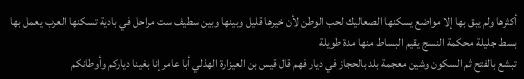أكثرها ولم يبق بها إلا مواضع يسكنها الصعاليك لحب الوطن لأن خيرها قليل وبينها وبين سطيف ست مراحل في بادية تسكنها العرب يعمل بها بسط جليلة محكمة النسج يقيم البساط منها مدة طويلة
تبشع بالفتح ثم السكون وشين معجمة بلد بالحجاز في ديار فهم قال قيس بن العيزارة الهذلي أبا عامر إنا بغينا دياركم وأوطانكم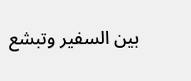بين السفير وتبشع